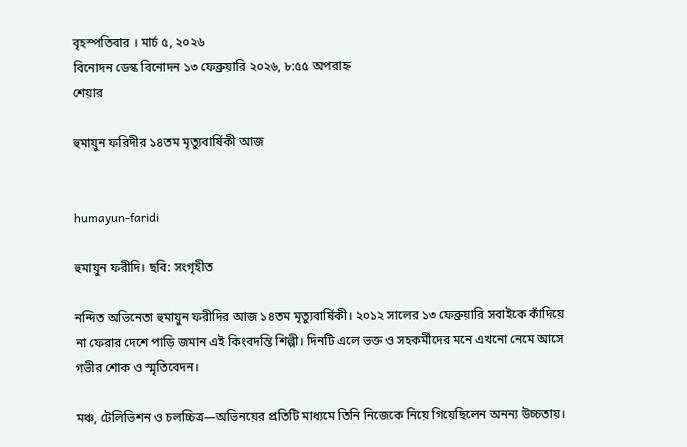বৃহস্পতিবার । মার্চ ৫, ২০২৬
বিনোদন ডেস্ক বিনোদন ১৩ ফেব্রুয়ারি ২০২৬, ৮:৫৫ অপরাহ্ন
শেয়ার

হুমায়ুন ফরিদীর ১৪তম মৃত্যুবার্ষিকী আজ


humayun-faridi

হুমায়ুন ফরীদি। ছবি: সংগৃহীত

নন্দিত অভিনেতা হুমায়ুন ফরীদির আজ ১৪তম মৃত্যুবার্ষিকী। ২০১২ সালের ১৩ ফেব্রুয়ারি সবাইকে কাঁদিয়ে না ফেরার দেশে পাড়ি জমান এই কিংবদন্তি শিল্পী। দিনটি এলে ভক্ত ও সহকর্মীদের মনে এখনো নেমে আসে গভীর শোক ও স্মৃতিবেদন।

মঞ্চ, টেলিভিশন ও চলচ্চিত্র—অভিনয়ের প্রতিটি মাধ্যমে তিনি নিজেকে নিয়ে গিয়েছিলেন অনন্য উচ্চতায়।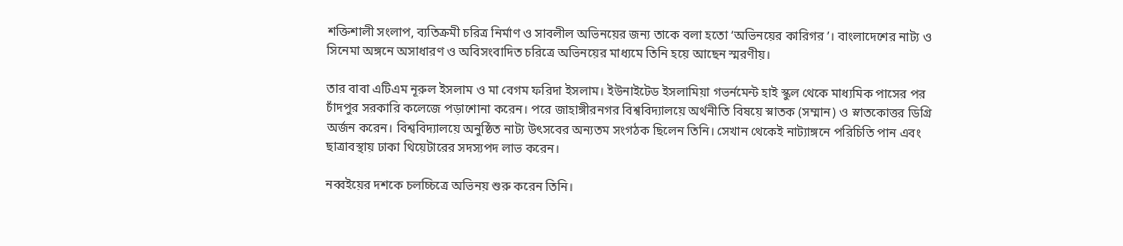শক্তিশালী সংলাপ, ব্যতিক্রমী চরিত্র নির্মাণ ও সাবলীল অভিনয়ের জন্য তাকে বলা হতো ‘অভিনয়ের কারিগর’। বাংলাদেশের নাট্য ও সিনেমা অঙ্গনে অসাধারণ ও অবিসংবাদিত চরিত্রে অভিনয়ের মাধ্যমে তিনি হয়ে আছেন স্মরণীয়।

তার বাবা এটিএম নূরুল ইসলাম ও মা বেগম ফরিদা ইসলাম। ইউনাইটেড ইসলামিয়া গভর্নমেন্ট হাই স্কুল থেকে মাধ্যমিক পাসের পর চাঁদপুর সরকারি কলেজে পড়াশোনা করেন। পরে জাহাঙ্গীরনগর বিশ্ববিদ্যালয়ে অর্থনীতি বিষয়ে স্নাতক (সম্মান) ও স্নাতকোত্তর ডিগ্রি অর্জন করেন। বিশ্ববিদ্যালয়ে অনুষ্ঠিত নাট্য উৎসবের অন্যতম সংগঠক ছিলেন তিনি। সেখান থেকেই নাট্যাঙ্গনে পরিচিতি পান এবং ছাত্রাবস্থায় ঢাকা থিয়েটারের সদস্যপদ লাভ করেন।

নব্বইয়ের দশকে চলচ্চিত্রে অভিনয় শুরু করেন তিনি।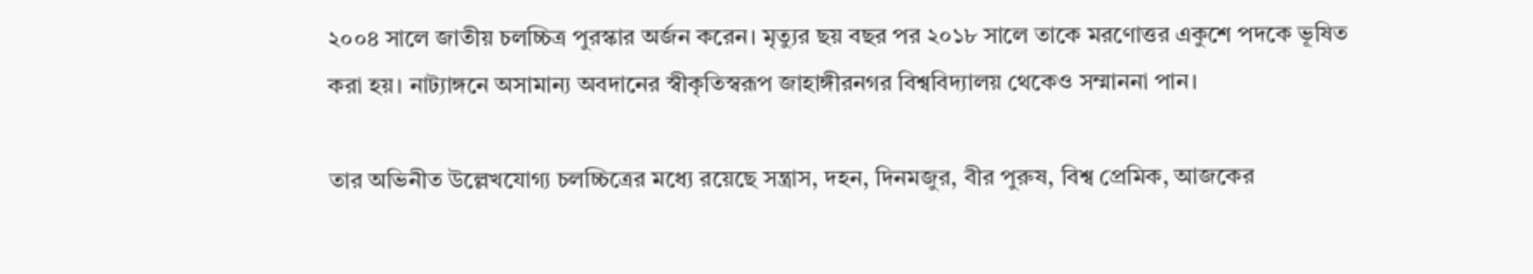২০০৪ সালে জাতীয় চলচ্চিত্র পুরস্কার অর্জন করেন। মৃত্যুর ছয় বছর পর ২০১৮ সালে তাকে মরণোত্তর একুশে পদকে ভূষিত করা হয়। নাট্যাঙ্গনে অসামান্য অবদানের স্বীকৃতিস্বরূপ জাহাঙ্গীরনগর বিশ্ববিদ্যালয় থেকেও সম্মাননা পান।

তার অভিনীত উল্লেখযোগ্য চলচ্চিত্রের মধ্যে রয়েছে সন্ত্রাস, দহন, দিনমজুর, বীর পুরুষ, বিশ্ব প্রেমিক, আজকের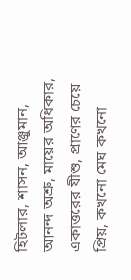হিটলার, শাসন, আঞ্জুমান, আনন্দ অশ্রু, মায়ের অধিকার, একাত্তরের যীশু, প্রাণের চেয়ে প্রিয়, কখনো মেঘ কখনো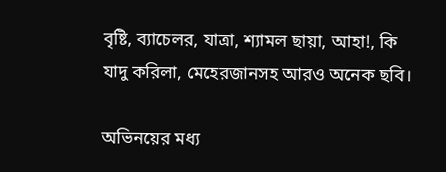বৃষ্টি, ব্যাচেলর, যাত্রা, শ্যামল ছায়া, আহা!, কি যাদু করিলা, মেহেরজানসহ আরও অনেক ছবি।

অভিনয়ের মধ্য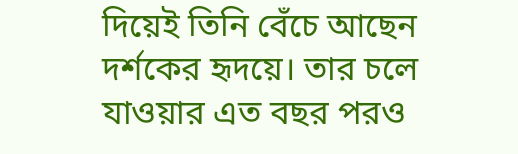দিয়েই তিনি বেঁচে আছেন দর্শকের হৃদয়ে। তার চলে যাওয়ার এত বছর পরও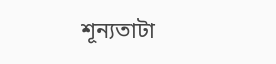শূন্যতাটা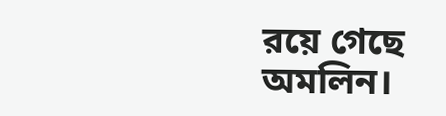রয়ে গেছে অমলিন।